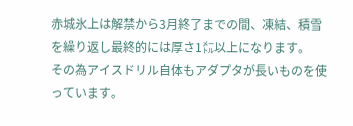赤城氷上は解禁から3月終了までの間、凍結、積雪を繰り返し最終的には厚さ1㍍以上になります。
その為アイスドリル自体もアダプタが長いものを使っています。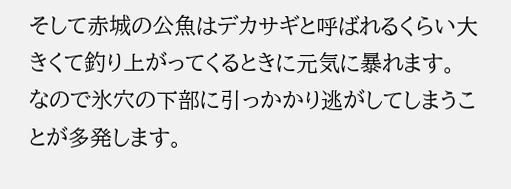そして赤城の公魚はデカサギと呼ばれるくらい大きくて釣り上がってくるときに元気に暴れます。
なので氷穴の下部に引っかかり逃がしてしまうことが多発します。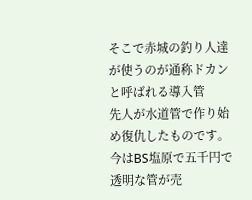そこで赤城の釣り人達が使うのが通称ドカンと呼ばれる導入管
先人が水道管で作り始め復仇したものです。
今はBS塩原で五千円で透明な管が売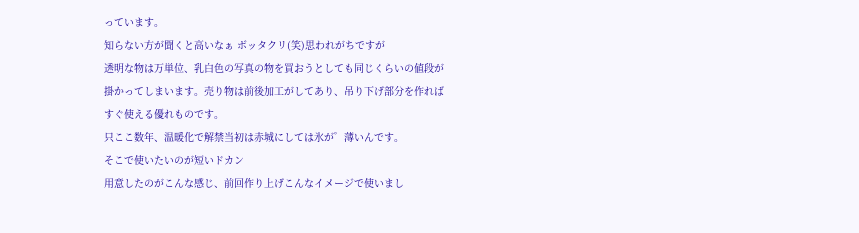っています。
知らない方が聞くと高いなぁ ボッタクリ(笑)思われがちですが
透明な物は万単位、乳白色の写真の物を買おうとしても同じくらいの値段が掛かってしまいます。売り物は前後加工がしてあり、吊り下げ部分を作ればすぐ使える優れものです。
只ここ数年、温暖化で解禁当初は赤城にしては氷が゜薄いんです。
そこで使いたいのが短いドカン
用意したのがこんな感じ、前回作り上げこんなイメージで使いまし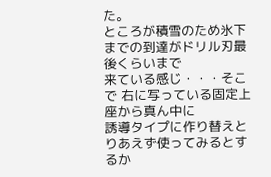た。
ところが積雪のため氷下までの到達がドリル刃最後くらいまで
来ている感じ・・・そこで 右に写っている固定上座から真ん中に
誘導タイプに作り替えとりあえず使ってみるとするか